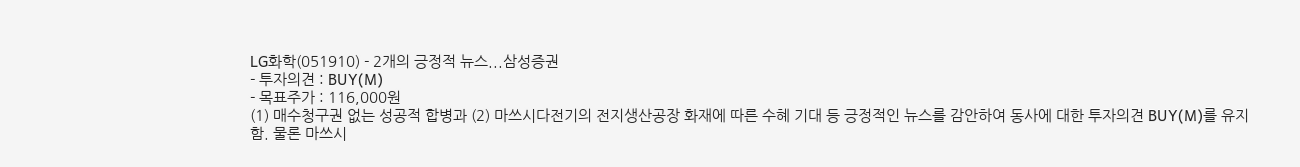LG화학(051910) - 2개의 긍정적 뉴스...삼성증권
- 투자의견 : BUY(M)
- 목표주가 : 116,000원
(1) 매수청구권 없는 성공적 합병과 (2) 마쓰시다전기의 전지생산공장 화재에 따른 수혜 기대 등 긍정적인 뉴스를 감안하여 동사에 대한 투자의견 BUY(M)를 유지함. 물론 마쓰시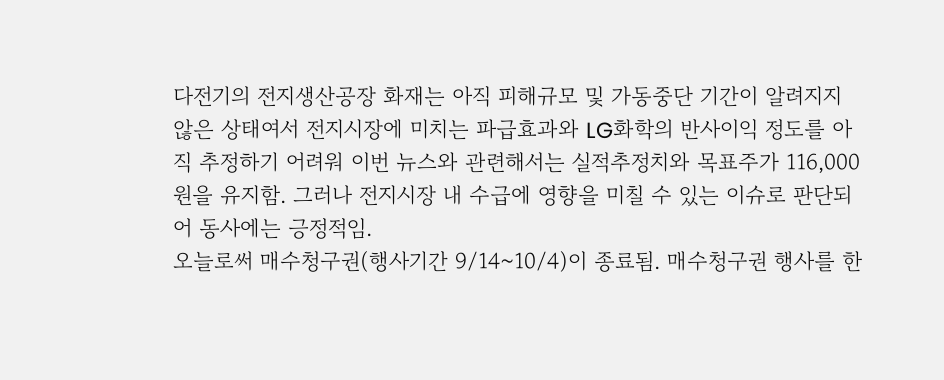다전기의 전지생산공장 화재는 아직 피해규모 및 가동중단 기간이 알려지지 않은 상태여서 전지시장에 미치는 파급효과와 LG화학의 반사이익 정도를 아직 추정하기 어려워 이번 뉴스와 관련해서는 실적추정치와 목표주가 116,000원을 유지함. 그러나 전지시장 내 수급에 영향을 미칠 수 있는 이슈로 판단되어 동사에는 긍정적임.
오늘로써 매수청구권(행사기간 9/14~10/4)이 종료됨. 매수청구권 행사를 한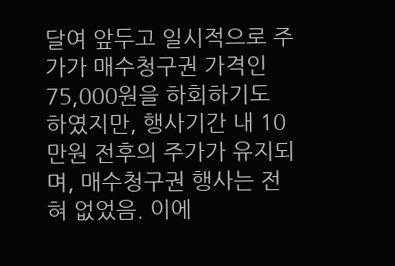달여 앞두고 일시적으로 주가가 매수청구권 가격인 75,000원을 하회하기도 하였지만, 행사기간 내 10만원 전후의 주가가 유지되며, 매수청구권 행사는 전혀 없었음. 이에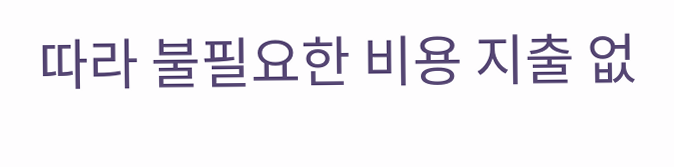따라 불필요한 비용 지출 없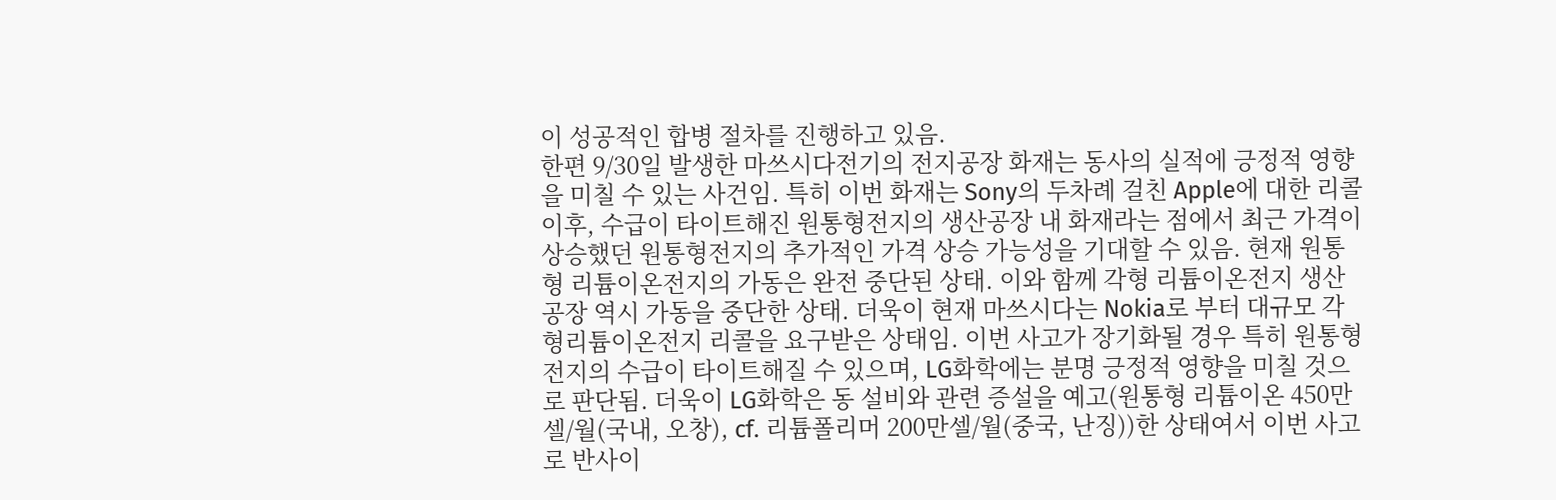이 성공적인 합병 절차를 진행하고 있음.
한편 9/30일 발생한 마쓰시다전기의 전지공장 화재는 동사의 실적에 긍정적 영향을 미칠 수 있는 사건임. 특히 이번 화재는 Sony의 두차례 걸친 Apple에 대한 리콜 이후, 수급이 타이트해진 원통형전지의 생산공장 내 화재라는 점에서 최근 가격이 상승했던 원통형전지의 추가적인 가격 상승 가능성을 기대할 수 있음. 현재 원통형 리튬이온전지의 가동은 완전 중단된 상태. 이와 함께 각형 리튬이온전지 생산공장 역시 가동을 중단한 상태. 더욱이 현재 마쓰시다는 Nokia로 부터 대규모 각형리튬이온전지 리콜을 요구받은 상태임. 이번 사고가 장기화될 경우 특히 원통형전지의 수급이 타이트해질 수 있으며, LG화학에는 분명 긍정적 영향을 미칠 것으로 판단됨. 더욱이 LG화학은 동 설비와 관련 증설을 예고(원통형 리튬이온 450만셀/월(국내, 오창), cf. 리튬폴리머 200만셀/월(중국, 난징))한 상태여서 이번 사고로 반사이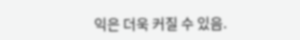익은 더욱 커질 수 있음.